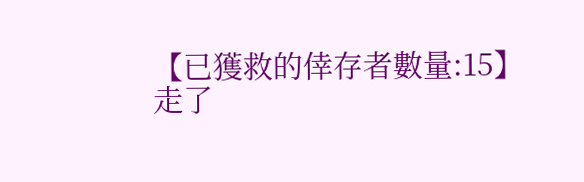【已獲救的倖存者數量:15】
走了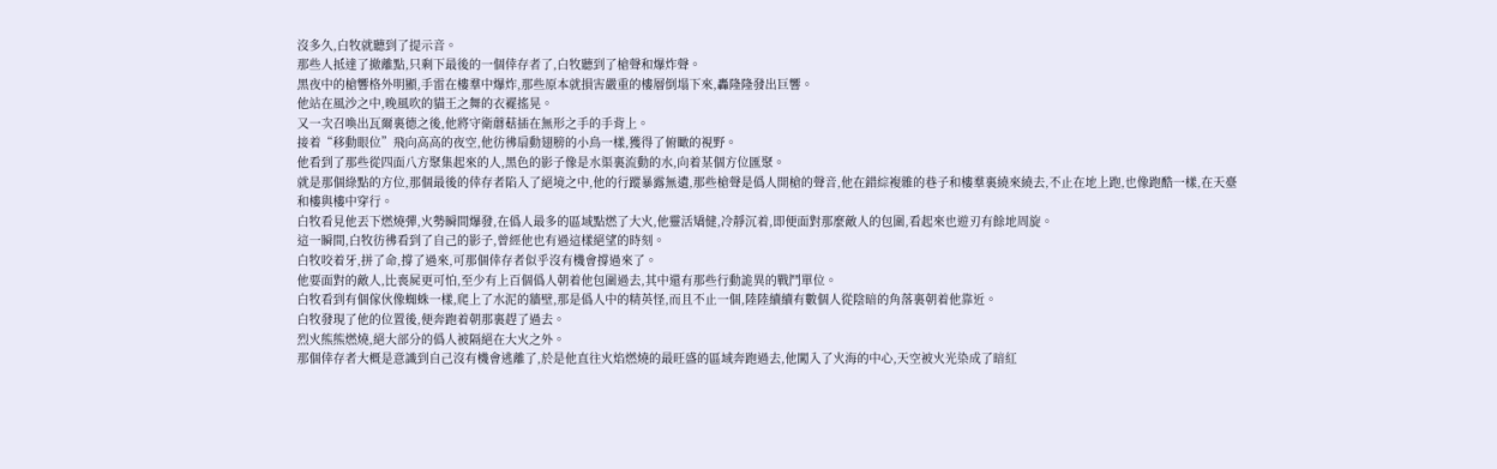沒多久,白牧就聽到了提示音。
那些人抵達了撤離點,只剩下最後的一個倖存者了,白牧聽到了槍聲和爆炸聲。
黑夜中的槍響格外明顯,手雷在樓羣中爆炸,那些原本就損害嚴重的樓層倒塌下來,轟隆隆發出巨響。
他站在風沙之中,晚風吹的貓王之舞的衣襬搖晃。
又一次召喚出瓦爾裏德之後,他將守衛蘑菇插在無形之手的手背上。
接着“移動眼位”飛向高高的夜空,他彷彿扇動翅膀的小鳥一樣,獲得了俯瞰的視野。
他看到了那些從四面八方聚集起來的人,黑色的影子像是水渠裏流動的水,向着某個方位匯聚。
就是那個綠點的方位,那個最後的倖存者陷入了絕境之中,他的行蹤暴露無遺,那些槍聲是僞人開槍的聲音,他在錯綜複雜的巷子和樓羣裏繞來繞去,不止在地上跑,也像跑酷一樣,在天臺和樓與樓中穿行。
白牧看見他丟下燃燒彈,火勢瞬間爆發,在僞人最多的區域點燃了大火,他靈活矯健,冷靜沉着,即便面對那麼敵人的包圍,看起來也遊刃有餘地周旋。
這一瞬間,白牧彷彿看到了自己的影子,曾經他也有過這樣絕望的時刻。
白牧咬着牙,拼了命,撐了過來,可那個倖存者似乎沒有機會撐過來了。
他要面對的敵人,比喪屍更可怕,至少有上百個僞人朝着他包圍過去,其中還有那些行動詭異的戰鬥單位。
白牧看到有個傢伙像蜘蛛一樣,爬上了水泥的牆壁,那是僞人中的精英怪,而且不止一個,陸陸續續有數個人從陰暗的角落裏朝着他靠近。
白牧發現了他的位置後,便奔跑着朝那裏趕了過去。
烈火熊熊燃燒,絕大部分的僞人被隔絕在大火之外。
那個倖存者大概是意識到自己沒有機會逃離了,於是他直往火焰燃燒的最旺盛的區域奔跑過去,他闖入了火海的中心,天空被火光染成了暗紅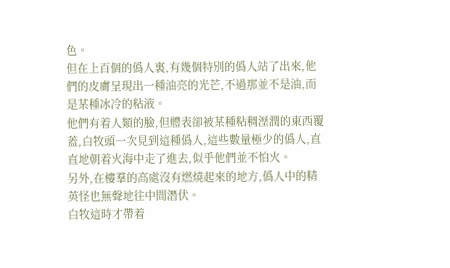色。
但在上百個的僞人裏,有幾個特別的僞人站了出來,他們的皮膚呈現出一種油亮的光芒,不過那並不是油,而是某種冰冷的粘液。
他們有着人類的臉,但體表卻被某種粘稠溼潤的東西覆蓋,白牧頭一次見到這種僞人,這些數量極少的僞人,直直地朝着火海中走了進去,似乎他們並不怕火。
另外,在樓羣的高處沒有燃燒起來的地方,僞人中的精英怪也無聲地往中間潛伏。
白牧這時才帶着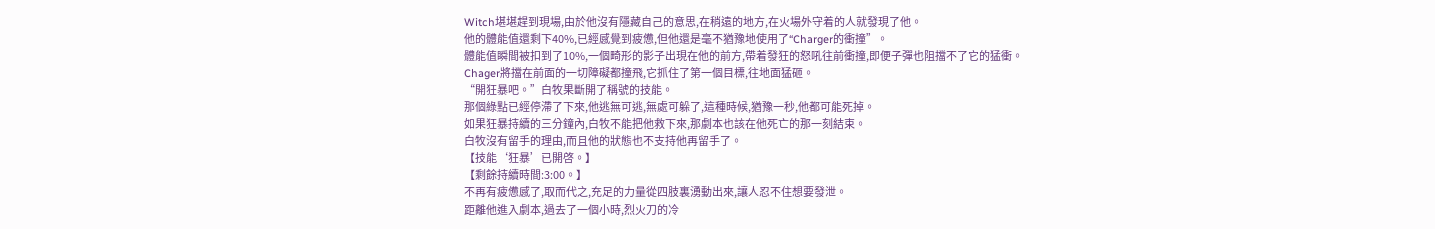Witch堪堪趕到現場,由於他沒有隱藏自己的意思,在稍遠的地方,在火場外守着的人就發現了他。
他的體能值還剩下40%,已經感覺到疲憊,但他還是毫不猶豫地使用了“Charger的衝撞”。
體能值瞬間被扣到了10%,一個畸形的影子出現在他的前方,帶着發狂的怒吼往前衝撞,即便子彈也阻擋不了它的猛衝。
Chager將擋在前面的一切障礙都撞飛,它抓住了第一個目標,往地面猛砸。
“開狂暴吧。”白牧果斷開了稱號的技能。
那個綠點已經停滯了下來,他逃無可逃,無處可躲了,這種時候,猶豫一秒,他都可能死掉。
如果狂暴持續的三分鐘內,白牧不能把他救下來,那劇本也該在他死亡的那一刻結束。
白牧沒有留手的理由,而且他的狀態也不支持他再留手了。
【技能‘狂暴’已開啓。】
【剩餘持續時間:3:00。】
不再有疲憊感了,取而代之,充足的力量從四肢裏湧動出來,讓人忍不住想要發泄。
距離他進入劇本,過去了一個小時,烈火刀的冷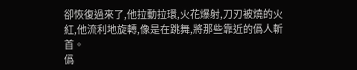卻恢復過來了,他拉動拉環,火花爆射,刀刃被燒的火紅,他流利地旋轉,像是在跳舞,將那些靠近的僞人斬首。
僞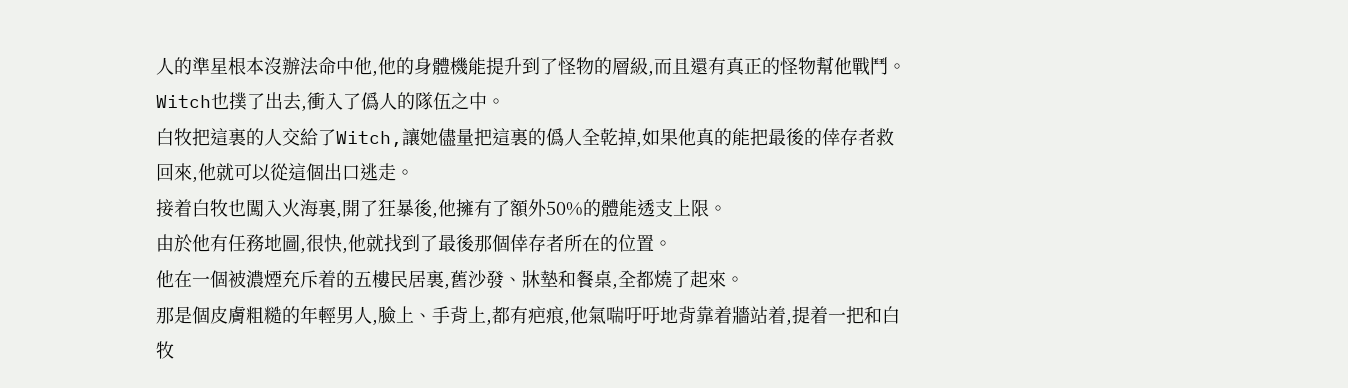人的準星根本沒辦法命中他,他的身體機能提升到了怪物的層級,而且還有真正的怪物幫他戰鬥。
Witch也撲了出去,衝入了僞人的隊伍之中。
白牧把這裏的人交給了Witch,讓她儘量把這裏的僞人全乾掉,如果他真的能把最後的倖存者救回來,他就可以從這個出口逃走。
接着白牧也闖入火海裏,開了狂暴後,他擁有了額外50%的體能透支上限。
由於他有任務地圖,很快,他就找到了最後那個倖存者所在的位置。
他在一個被濃煙充斥着的五樓民居裏,舊沙發、牀墊和餐桌,全都燒了起來。
那是個皮膚粗糙的年輕男人,臉上、手背上,都有疤痕,他氣喘吁吁地背靠着牆站着,提着一把和白牧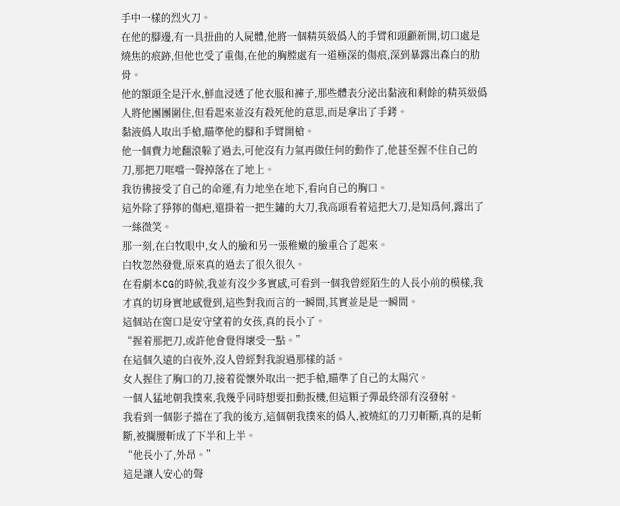手中一樣的烈火刀。
在他的腳邊,有一具扭曲的人屍體,他將一個精英級僞人的手臂和頭顱新開,切口處是燒焦的痕跡,但他也受了重傷,在他的胸膛處有一道極深的傷痕,深到暴露出森白的肋骨。
他的額頭全是汗水,鮮血浸透了他衣服和褲子,那些體表分泌出黏液和剩餘的精英級僞人將他團團圍住,但看起來並沒有殺死他的意思,而是拿出了手銬。
黏液僞人取出手槍,瞄準他的腳和手臂開槍。
他一個費力地翻滾躲了過去,可他沒有力氣再做任何的動作了,他甚至握不住自己的刀,那把刀哐噹一聲掉落在了地上。
我彷彿接受了自己的命運,有力地坐在地下,看向自己的胸口。
這外除了猙獰的傷疤,還掛着一把生鏽的大刀,我高頭看着這把大刀,是知爲何,露出了一絲微笑。
那一刻,在白牧眼中,女人的臉和另一張稚嫩的臉重合了起來。
白牧忽然發覺,原來真的過去了很久很久。
在看劇本CG的時候,我並有沒少多實感,可看到一個我曾經陌生的人長小前的模樣,我才真的切身實地感覺到,這些對我而言的一瞬間,其實並是是一瞬間。
這個站在窗口是安守望着的女孩,真的長小了。
“握着那把刀,或許他會覺得壞受一點。”
在這個久遠的白夜外,沒人曾經對我說過那樣的話。
女人握住了胸口的刀,接着從懷外取出一把手槍,瞄準了自己的太陽穴。
一個人猛地朝我撲來,我幾乎同時想要扣動扳機,但這顆子彈最終卻有沒發射。
我看到一個影子擋在了我的後方,這個朝我撲來的僞人,被燒紅的刀刃斬斷,真的是斬斷,被攔腰斬成了下半和上半。
“他長小了,外昂。”
這是讓人安心的聲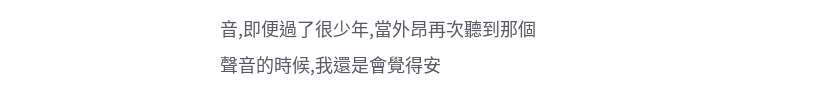音,即便過了很少年,當外昂再次聽到那個聲音的時候,我還是會覺得安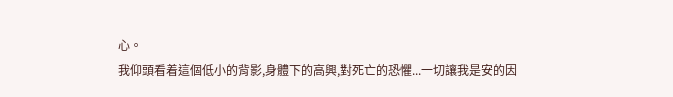心。
我仰頭看着這個低小的背影,身體下的高興,對死亡的恐懼...一切讓我是安的因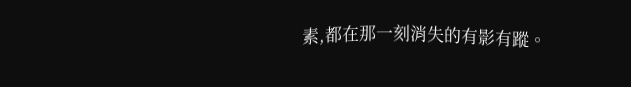素,都在那一刻消失的有影有蹤。